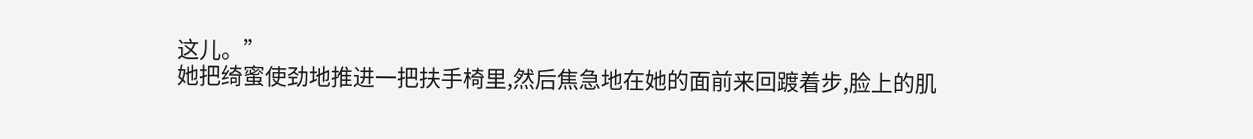这儿。”
她把绮蜜使劲地推进一把扶手椅里,然后焦急地在她的面前来回踱着步,脸上的肌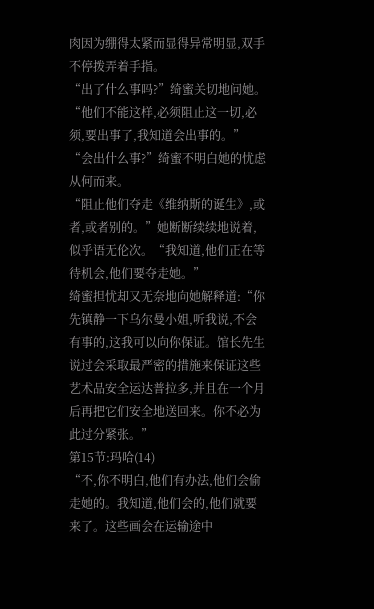肉因为绷得太紧而显得异常明显,双手不停拨弄着手指。
“出了什么事吗?”绮蜜关切地问她。
“他们不能这样,必须阻止这一切,必须,要出事了,我知道会出事的。”
“会出什么事?”绮蜜不明白她的忧虑从何而来。
“阻止他们夺走《维纳斯的诞生》,或者,或者别的。”她断断续续地说着,似乎语无伦次。“我知道,他们正在等待机会,他们要夺走她。”
绮蜜担忧却又无奈地向她解释道:“你先镇静一下乌尔曼小姐,听我说,不会有事的,这我可以向你保证。馆长先生说过会采取最严密的措施来保证这些艺术品安全运达普拉多,并且在一个月后再把它们安全地送回来。你不必为此过分紧张。”
第15节:玛哈(14)
“不,你不明白,他们有办法,他们会偷走她的。我知道,他们会的,他们就要来了。这些画会在运输途中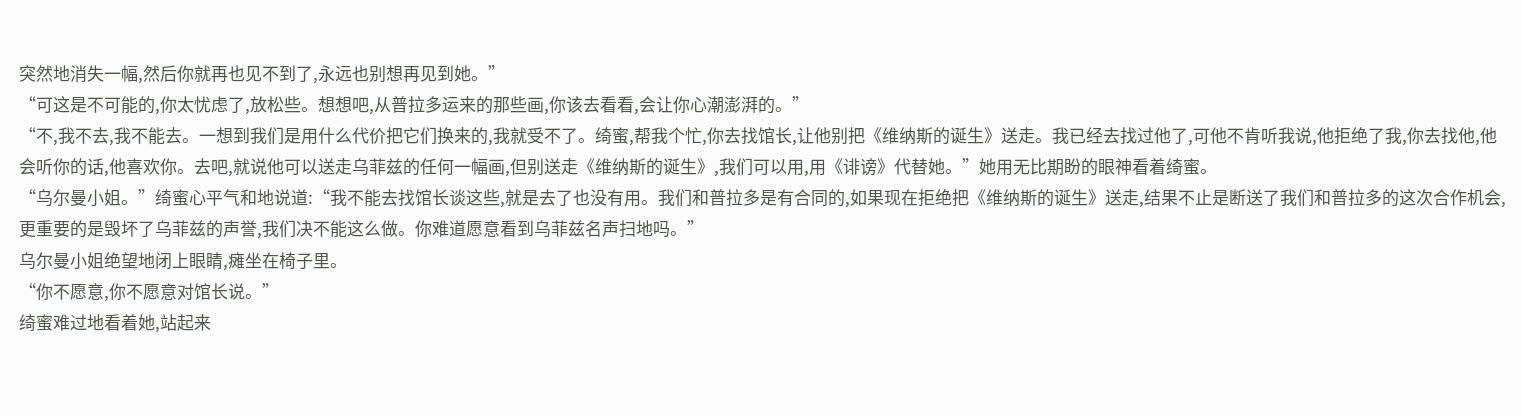突然地消失一幅,然后你就再也见不到了,永远也别想再见到她。”
“可这是不可能的,你太忧虑了,放松些。想想吧,从普拉多运来的那些画,你该去看看,会让你心潮澎湃的。”
“不,我不去,我不能去。一想到我们是用什么代价把它们换来的,我就受不了。绮蜜,帮我个忙,你去找馆长,让他别把《维纳斯的诞生》送走。我已经去找过他了,可他不肯听我说,他拒绝了我,你去找他,他会听你的话,他喜欢你。去吧,就说他可以送走乌菲兹的任何一幅画,但别送走《维纳斯的诞生》,我们可以用,用《诽谤》代替她。”她用无比期盼的眼神看着绮蜜。
“乌尔曼小姐。”绮蜜心平气和地说道:“我不能去找馆长谈这些,就是去了也没有用。我们和普拉多是有合同的,如果现在拒绝把《维纳斯的诞生》送走,结果不止是断送了我们和普拉多的这次合作机会,更重要的是毁坏了乌菲兹的声誉,我们决不能这么做。你难道愿意看到乌菲兹名声扫地吗。”
乌尔曼小姐绝望地闭上眼睛,瘫坐在椅子里。
“你不愿意,你不愿意对馆长说。”
绮蜜难过地看着她,站起来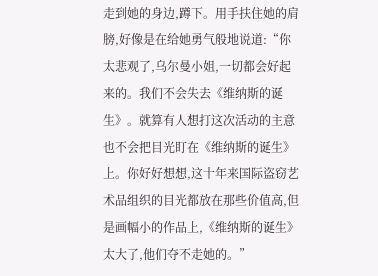走到她的身边,蹲下。用手扶住她的肩膀,好像是在给她勇气般地说道:“你太悲观了,乌尔曼小姐,一切都会好起来的。我们不会失去《维纳斯的诞生》。就算有人想打这次活动的主意也不会把目光盯在《维纳斯的诞生》上。你好好想想,这十年来国际盗窃艺术品组织的目光都放在那些价值高,但是画幅小的作品上,《维纳斯的诞生》太大了,他们夺不走她的。”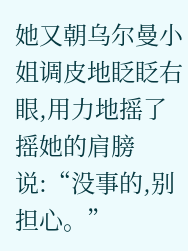她又朝乌尔曼小姐调皮地眨眨右眼,用力地摇了摇她的肩膀说:“没事的,别担心。”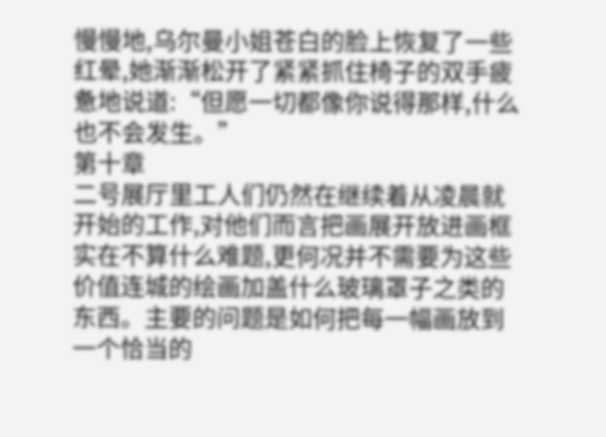慢慢地,乌尔曼小姐苍白的脸上恢复了一些红晕,她渐渐松开了紧紧抓住椅子的双手疲惫地说道:“但愿一切都像你说得那样,什么也不会发生。”
第十章
二号展厅里工人们仍然在继续着从凌晨就开始的工作,对他们而言把画展开放进画框实在不算什么难题,更何况并不需要为这些价值连城的绘画加盖什么玻璃罩子之类的东西。主要的问题是如何把每一幅画放到一个恰当的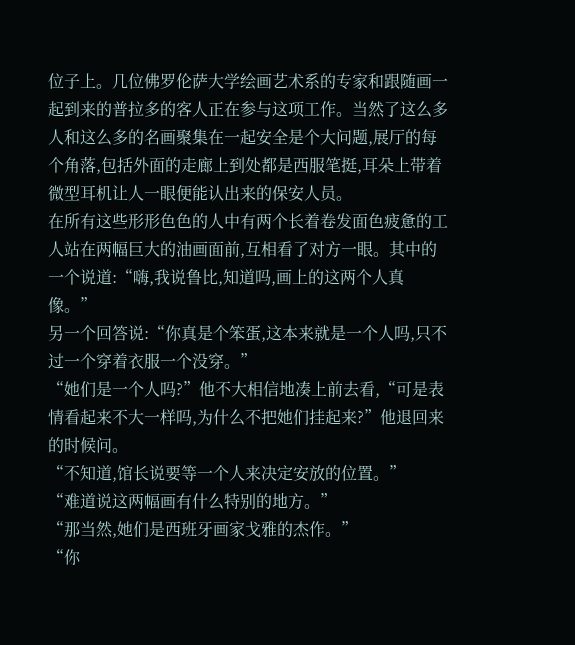位子上。几位佛罗伦萨大学绘画艺术系的专家和跟随画一起到来的普拉多的客人正在参与这项工作。当然了这么多人和这么多的名画聚集在一起安全是个大问题,展厅的每个角落,包括外面的走廊上到处都是西服笔挺,耳朵上带着微型耳机让人一眼便能认出来的保安人员。
在所有这些形形色色的人中有两个长着卷发面色疲惫的工人站在两幅巨大的油画面前,互相看了对方一眼。其中的一个说道:“嗨,我说鲁比,知道吗,画上的这两个人真像。”
另一个回答说:“你真是个笨蛋,这本来就是一个人吗,只不过一个穿着衣服一个没穿。”
“她们是一个人吗?”他不大相信地凑上前去看,“可是表情看起来不大一样吗,为什么不把她们挂起来?”他退回来的时候问。
“不知道,馆长说要等一个人来决定安放的位置。”
“难道说这两幅画有什么特别的地方。”
“那当然,她们是西班牙画家戈雅的杰作。”
“你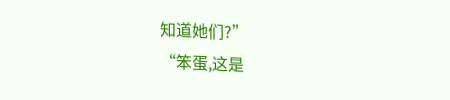知道她们?”
“笨蛋,这是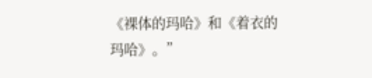《裸体的玛哈》和《着衣的玛哈》。”